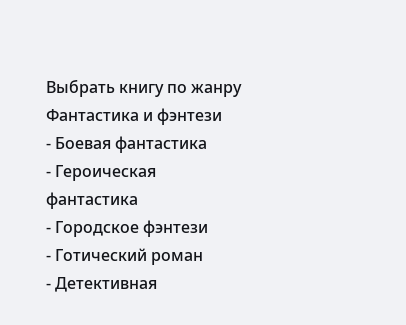Выбрать книгу по жанру
Фантастика и фэнтези
- Боевая фантастика
- Героическая фантастика
- Городское фэнтези
- Готический роман
- Детективная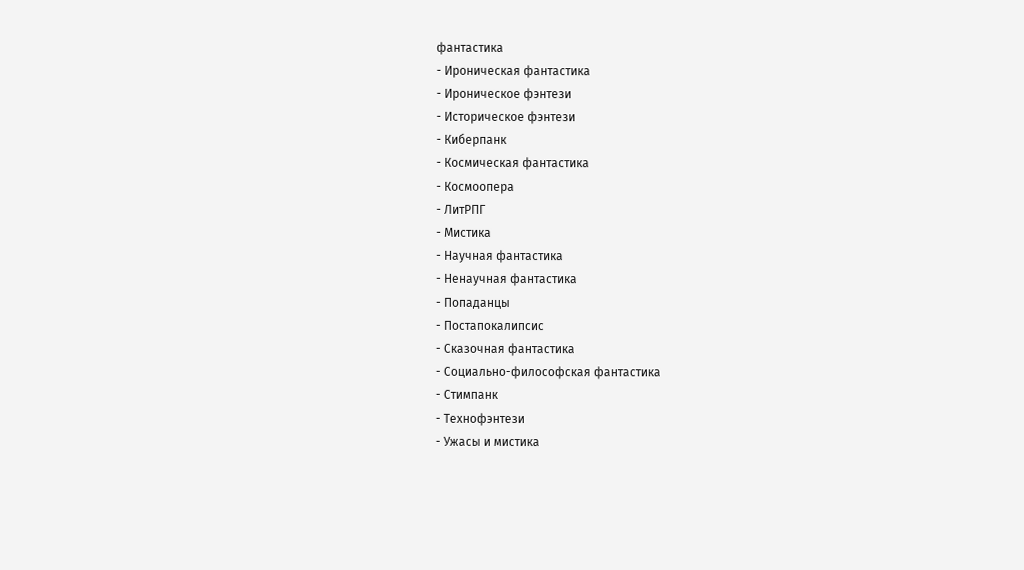фантастика
- Ироническая фантастика
- Ироническое фэнтези
- Историческое фэнтези
- Киберпанк
- Космическая фантастика
- Космоопера
- ЛитРПГ
- Мистика
- Научная фантастика
- Ненаучная фантастика
- Попаданцы
- Постапокалипсис
- Сказочная фантастика
- Социально-философская фантастика
- Стимпанк
- Технофэнтези
- Ужасы и мистика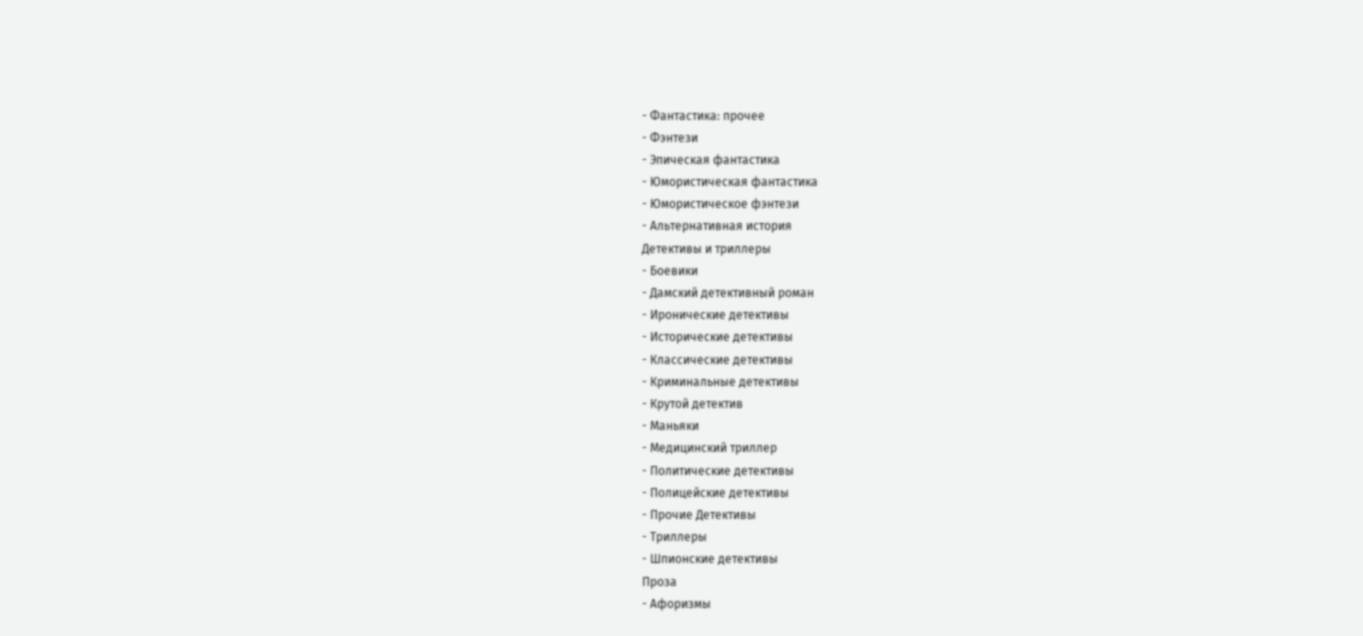- Фантастика: прочее
- Фэнтези
- Эпическая фантастика
- Юмористическая фантастика
- Юмористическое фэнтези
- Альтернативная история
Детективы и триллеры
- Боевики
- Дамский детективный роман
- Иронические детективы
- Исторические детективы
- Классические детективы
- Криминальные детективы
- Крутой детектив
- Маньяки
- Медицинский триллер
- Политические детективы
- Полицейские детективы
- Прочие Детективы
- Триллеры
- Шпионские детективы
Проза
- Афоризмы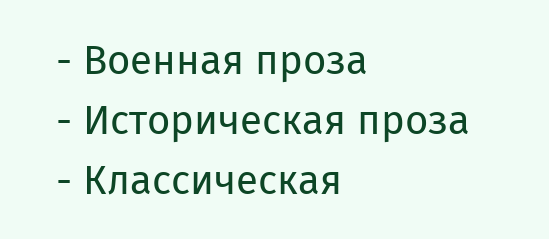- Военная проза
- Историческая проза
- Классическая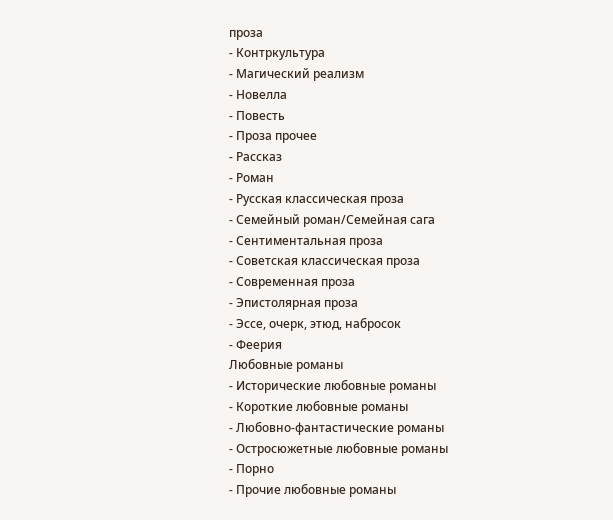проза
- Контркультура
- Магический реализм
- Новелла
- Повесть
- Проза прочее
- Рассказ
- Роман
- Русская классическая проза
- Семейный роман/Семейная сага
- Сентиментальная проза
- Советская классическая проза
- Современная проза
- Эпистолярная проза
- Эссе, очерк, этюд, набросок
- Феерия
Любовные романы
- Исторические любовные романы
- Короткие любовные романы
- Любовно-фантастические романы
- Остросюжетные любовные романы
- Порно
- Прочие любовные романы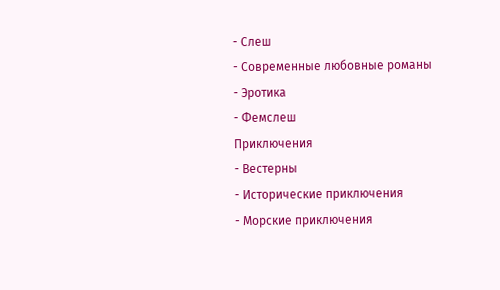- Слеш
- Современные любовные романы
- Эротика
- Фемслеш
Приключения
- Вестерны
- Исторические приключения
- Морские приключения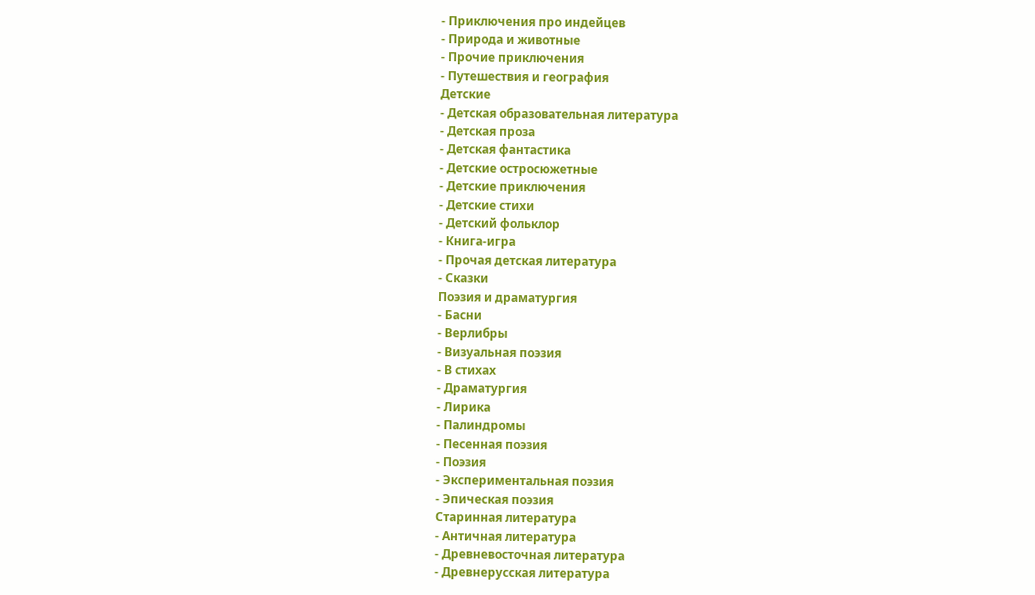- Приключения про индейцев
- Природа и животные
- Прочие приключения
- Путешествия и география
Детские
- Детская образовательная литература
- Детская проза
- Детская фантастика
- Детские остросюжетные
- Детские приключения
- Детские стихи
- Детский фольклор
- Книга-игра
- Прочая детская литература
- Сказки
Поэзия и драматургия
- Басни
- Верлибры
- Визуальная поэзия
- В стихах
- Драматургия
- Лирика
- Палиндромы
- Песенная поэзия
- Поэзия
- Экспериментальная поэзия
- Эпическая поэзия
Старинная литература
- Античная литература
- Древневосточная литература
- Древнерусская литература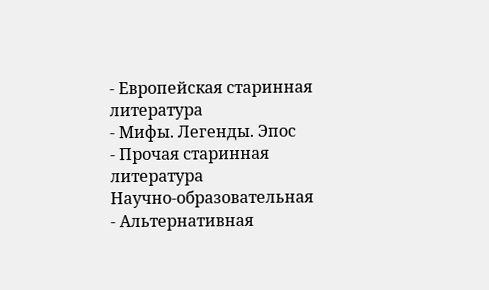- Европейская старинная литература
- Мифы. Легенды. Эпос
- Прочая старинная литература
Научно-образовательная
- Альтернативная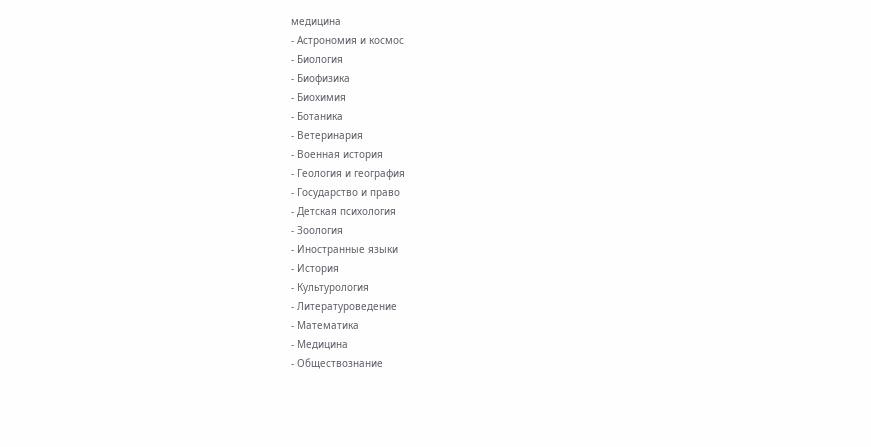медицина
- Астрономия и космос
- Биология
- Биофизика
- Биохимия
- Ботаника
- Ветеринария
- Военная история
- Геология и география
- Государство и право
- Детская психология
- Зоология
- Иностранные языки
- История
- Культурология
- Литературоведение
- Математика
- Медицина
- Обществознание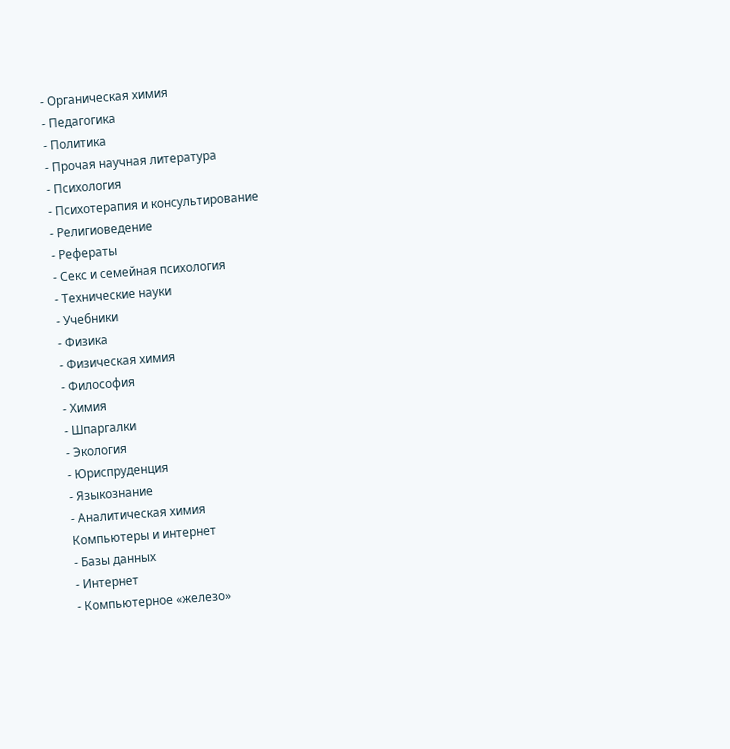- Органическая химия
- Педагогика
- Политика
- Прочая научная литература
- Психология
- Психотерапия и консультирование
- Религиоведение
- Рефераты
- Секс и семейная психология
- Технические науки
- Учебники
- Физика
- Физическая химия
- Философия
- Химия
- Шпаргалки
- Экология
- Юриспруденция
- Языкознание
- Аналитическая химия
Компьютеры и интернет
- Базы данных
- Интернет
- Компьютерное «железо»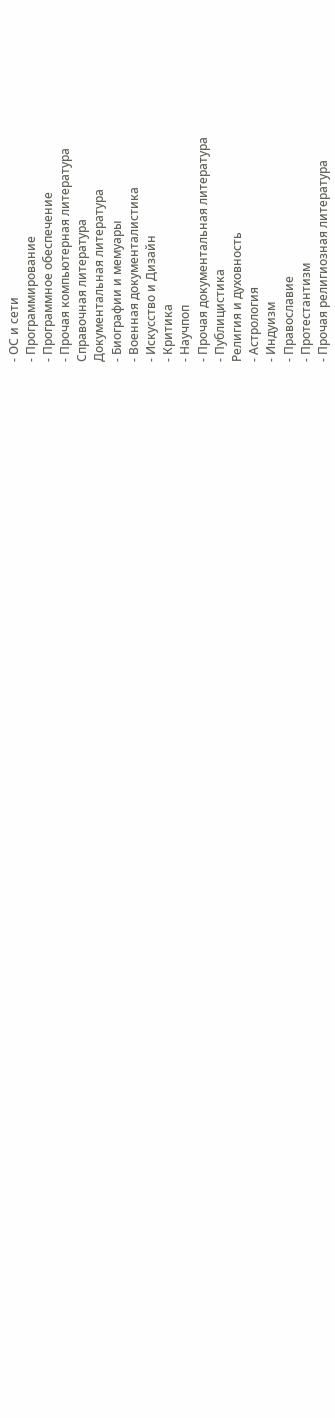- ОС и сети
- Программирование
- Программное обеспечение
- Прочая компьютерная литература
Справочная литература
Документальная литература
- Биографии и мемуары
- Военная документалистика
- Искусство и Дизайн
- Критика
- Научпоп
- Прочая документальная литература
- Публицистика
Религия и духовность
- Астрология
- Индуизм
- Православие
- Протестантизм
- Прочая религиозная литература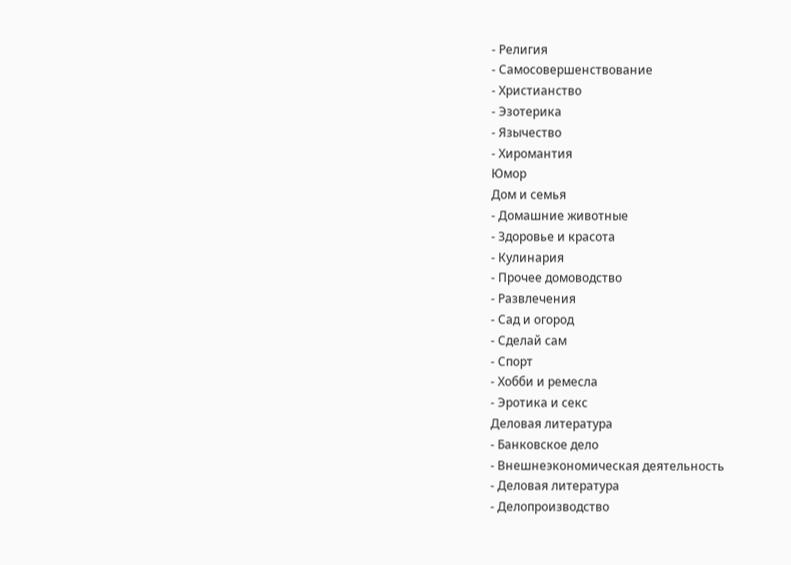- Религия
- Самосовершенствование
- Христианство
- Эзотерика
- Язычество
- Хиромантия
Юмор
Дом и семья
- Домашние животные
- Здоровье и красота
- Кулинария
- Прочее домоводство
- Развлечения
- Сад и огород
- Сделай сам
- Спорт
- Хобби и ремесла
- Эротика и секс
Деловая литература
- Банковское дело
- Внешнеэкономическая деятельность
- Деловая литература
- Делопроизводство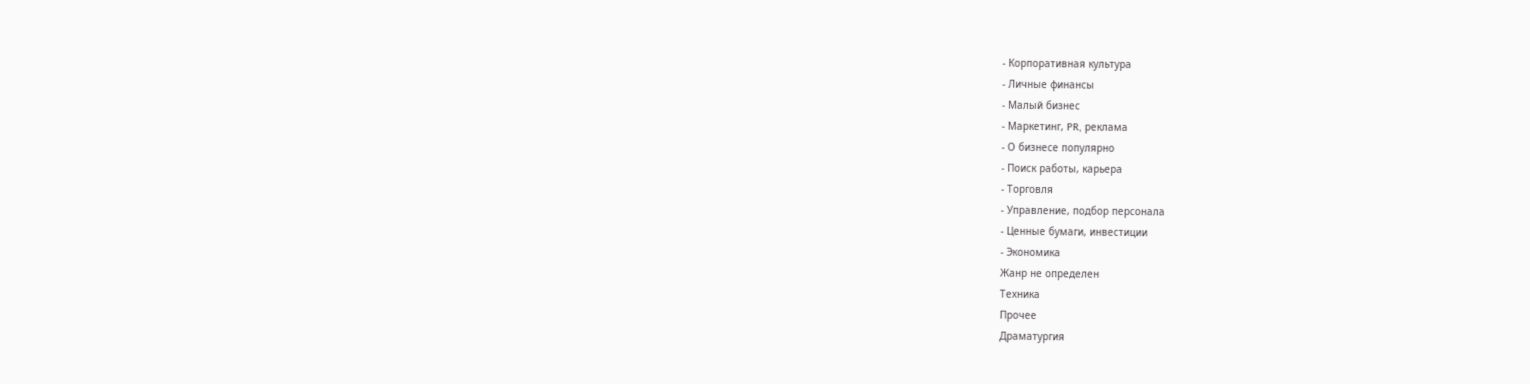- Корпоративная культура
- Личные финансы
- Малый бизнес
- Маркетинг, PR, реклама
- О бизнесе популярно
- Поиск работы, карьера
- Торговля
- Управление, подбор персонала
- Ценные бумаги, инвестиции
- Экономика
Жанр не определен
Техника
Прочее
Драматургия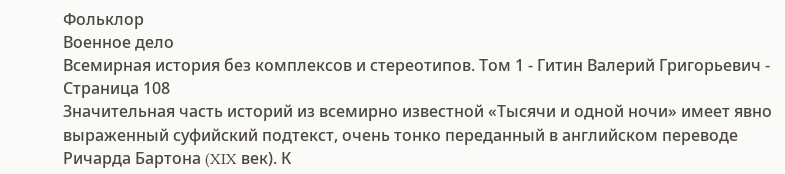Фольклор
Военное дело
Всемирная история без комплексов и стереотипов. Том 1 - Гитин Валерий Григорьевич - Страница 108
Значительная часть историй из всемирно известной «Тысячи и одной ночи» имеет явно выраженный суфийский подтекст, очень тонко переданный в английском переводе Ричарда Бартона (XIX век). К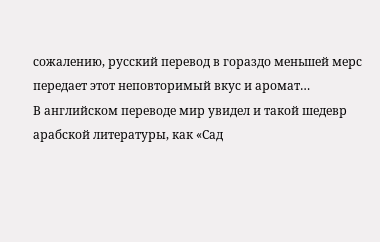сожалению, русский перевод в гораздо меньшей мерс передает этот неповторимый вкус и аромат…
В английском переводе мир увидел и такой шедевр арабской литературы, как «Сад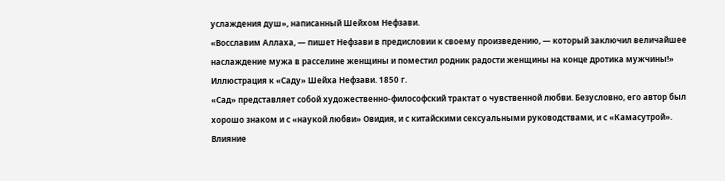услаждения душ», написанный Шейхом Нефзави.
«Восславим Аллаха, — пишет Нефзави в предисловии к своему произведению, — который заключил величайшее наслаждение мужа в расселине женщины и поместил родник радости женщины на конце дротика мужчины!»
Иллюстрация к «Саду» Шейха Нефзави. 1850 г.
«Сад» представляет собой художественно-философский трактат о чувственной любви. Безусловно, его автор был хорошо знаком и с «наукой любви» Овидия, и с китайскими сексуальными руководствами, и с «Камасутрой». Влияние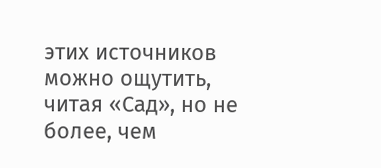этих источников можно ощутить, читая «Сад», но не более, чем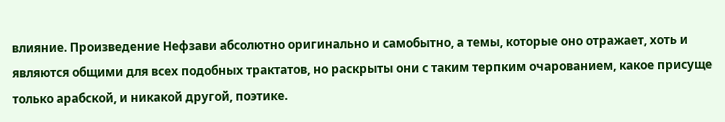влияние. Произведение Нефзави абсолютно оригинально и самобытно, а темы, которые оно отражает, хоть и являются общими для всех подобных трактатов, но раскрыты они с таким терпким очарованием, какое присуще только арабской, и никакой другой, поэтике.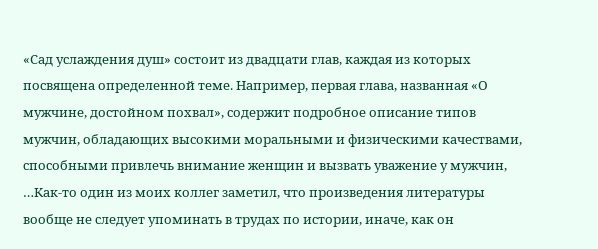«Сад услаждения душ» состоит из двадцати глав, каждая из которых посвящена определенной теме. Например, первая глава, названная «О мужчине, достойном похвал», содержит подробное описание типов мужчин, обладающих высокими моральными и физическими качествами, способными привлечь внимание женщин и вызвать уважение у мужчин,
…Как-то один из моих коллег заметил, что произведения литературы вообще не следует упоминать в трудах по истории, иначе, как он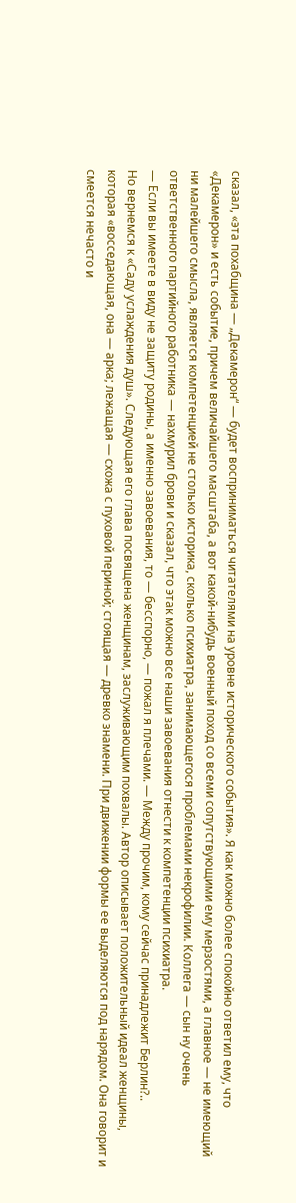сказал, «эта похабщина — „Декамерон“ — будет восприниматься читателями на уровне исторического события». Я как можно более спокойно ответил ему, что «Декамерон» и есть событие, причем величайшего масштаба, а вот какой-нибудь военный поход со всеми сопутствующими ему мерзостями, а главное — не имеющий ни малейшего смысла, является компетенцией не столько историка, сколько психиатра, занимающегося проблемами некрофилии. Коллега — сын ну очень ответственного партийного работника — нахмурил брови и сказал, что этак можно все наши завоевания отнести к компетенции психиатра.
— Если вы имеете в виду не защиту родины, а именно завоевания, то — бесспорно, — пожал я плечами. — Между прочим, кому сейчас принадлежит Берлин?..
Но вернемся к «Саду услаждения душ». Следующая его глава посвящена женщинам, заслуживающим похвалы. Автор описывает положительный идеал женщины, которая «восседающая, она — арка; лежащая — схожа с пуховой периной; стоящая — древко знамени. При движении формы ее выделяются под нарядом. Она говорит и смеется нечасто и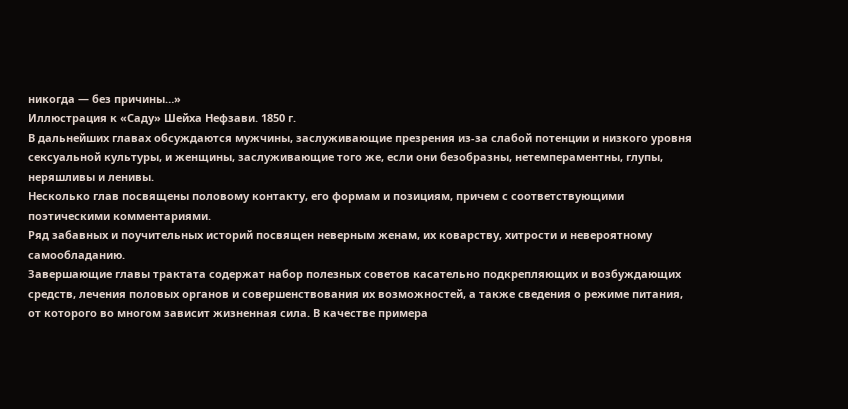никогда — без причины…»
Иллюстрация к «Саду» Шейха Нефзави. 1850 г.
В дальнейших главах обсуждаются мужчины, заслуживающие презрения из-за слабой потенции и низкого уровня сексуальной культуры, и женщины, заслуживающие того же, если они безобразны, нетемпераментны, глупы, неряшливы и ленивы.
Несколько глав посвящены половому контакту, его формам и позициям, причем с соответствующими поэтическими комментариями.
Ряд забавных и поучительных историй посвящен неверным женам, их коварству, хитрости и невероятному самообладанию.
Завершающие главы трактата содержат набор полезных советов касательно подкрепляющих и возбуждающих средств, лечения половых органов и совершенствования их возможностей, а также сведения о режиме питания, от которого во многом зависит жизненная сила. В качестве примера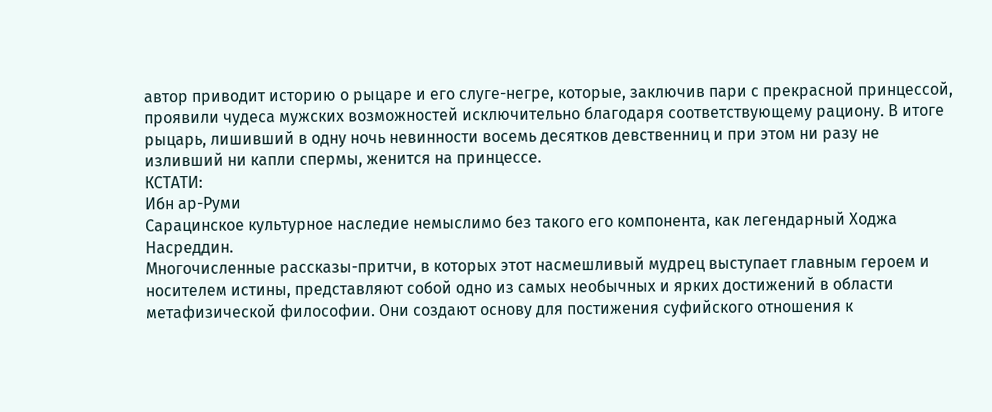автор приводит историю о рыцаре и его слуге-негре, которые, заключив пари с прекрасной принцессой, проявили чудеса мужских возможностей исключительно благодаря соответствующему рациону. В итоге рыцарь, лишивший в одну ночь невинности восемь десятков девственниц и при этом ни разу не изливший ни капли спермы, женится на принцессе.
КСТАТИ:
Ибн ар-Руми
Сарацинское культурное наследие немыслимо без такого его компонента, как легендарный Ходжа Насреддин.
Многочисленные рассказы-притчи, в которых этот насмешливый мудрец выступает главным героем и носителем истины, представляют собой одно из самых необычных и ярких достижений в области метафизической философии. Они создают основу для постижения суфийского отношения к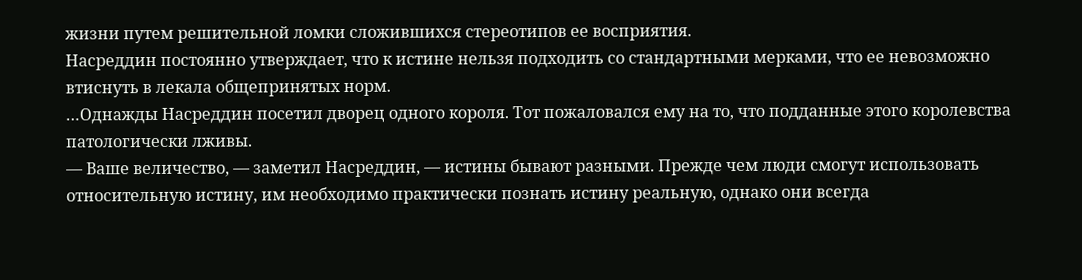жизни путем решительной ломки сложившихся стереотипов ее восприятия.
Насреддин постоянно утверждает, что к истине нельзя подходить со стандартными мерками, что ее невозможно втиснуть в лекала общепринятых норм.
…Однажды Насреддин посетил дворец одного короля. Тот пожаловался ему на то, что подданные этого королевства патологически лживы.
— Ваше величество, — заметил Насреддин, — истины бывают разными. Прежде чем люди смогут использовать относительную истину, им необходимо практически познать истину реальную, однако они всегда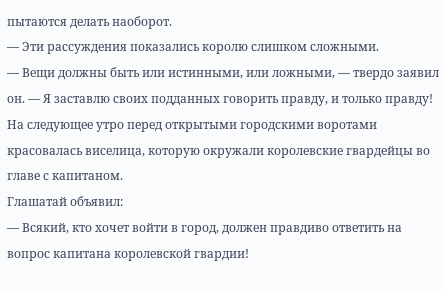пытаются делать наоборот.
— Эти рассуждения показались королю слишком сложными.
— Вещи должны быть или истинными, или ложными, — твердо заявил он. — Я заставлю своих подданных говорить правду, и только правду!
На следующее утро перед открытыми городскими воротами красовалась виселица, которую окружали королевские гвардейцы во главе с капитаном.
Глашатай объявил:
— Всякий, кто хочет войти в город, должен правдиво ответить на вопрос капитана королевской гвардии!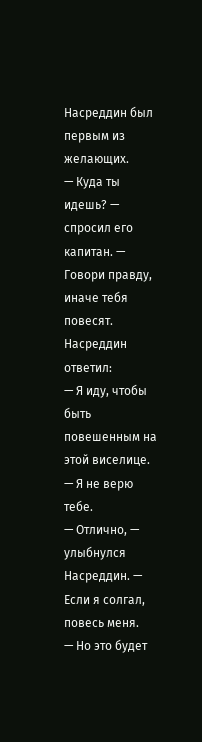Насреддин был первым из желающих.
— Куда ты идешь? — спросил его капитан. — Говори правду, иначе тебя повесят.
Насреддин ответил:
— Я иду, чтобы быть повешенным на этой виселице.
— Я не верю тебе.
— Отлично, — улыбнулся Насреддин. — Если я солгал, повесь меня.
— Но это будет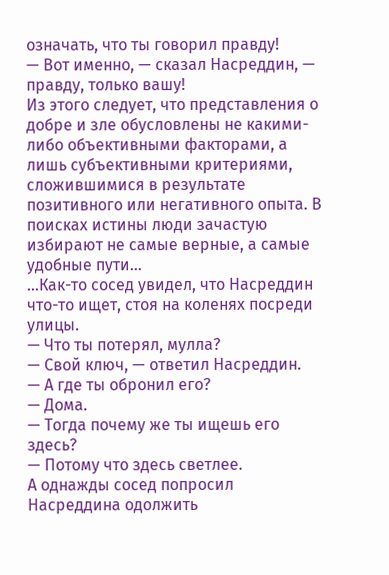означать, что ты говорил правду!
— Вот именно, — сказал Насреддин, — правду, только вашу!
Из этого следует, что представления о добре и зле обусловлены не какими-либо объективными факторами, а лишь субъективными критериями, сложившимися в результате позитивного или негативного опыта. В поисках истины люди зачастую избирают не самые верные, а самые удобные пути…
…Как-то сосед увидел, что Насреддин что-то ищет, стоя на коленях посреди улицы.
— Что ты потерял, мулла?
— Свой ключ, — ответил Насреддин.
— А где ты обронил его?
— Дома.
— Тогда почему же ты ищешь его здесь?
— Потому что здесь светлее.
А однажды сосед попросил Насреддина одолжить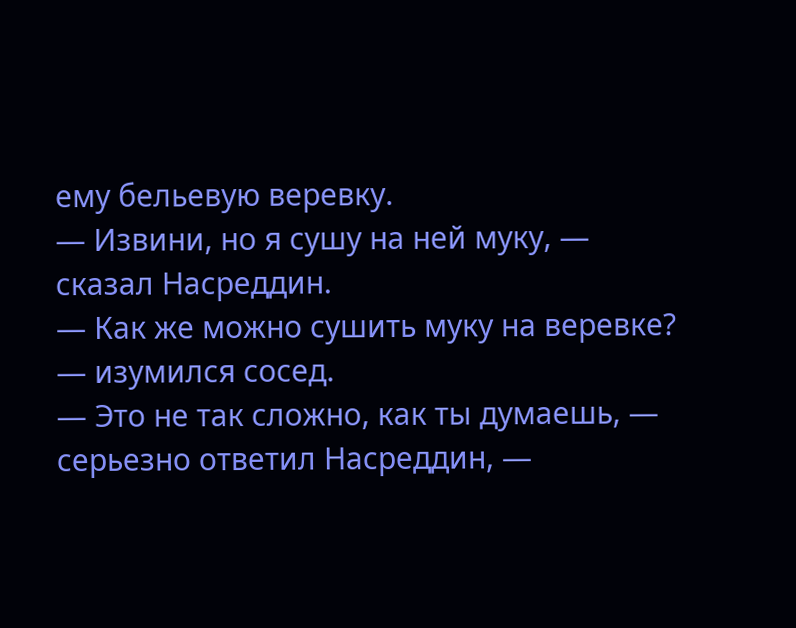ему бельевую веревку.
— Извини, но я сушу на ней муку, — сказал Насреддин.
— Как же можно сушить муку на веревке? — изумился сосед.
— Это не так сложно, как ты думаешь, — серьезно ответил Насреддин, —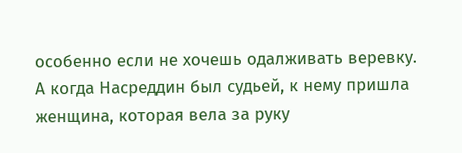особенно если не хочешь одалживать веревку.
А когда Насреддин был судьей, к нему пришла женщина, которая вела за руку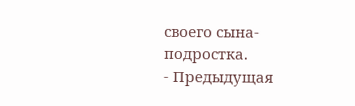своего сына-подростка.
- Предыдущая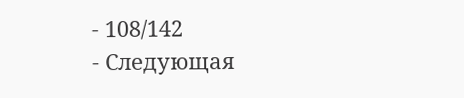- 108/142
- Следующая